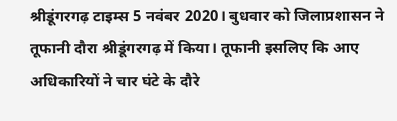श्रीडूंगरगढ़ टाइम्स 5 नवंबर 2020। बुधवार को जिलाप्रशासन ने तूफानी दौरा श्रीडूंगरगढ़ में किया। तूफानी इसलिए कि आए अधिकारियों ने चार घंटे के दौरे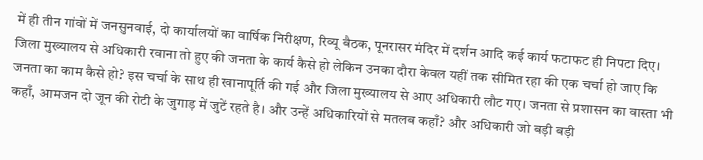में ही तीन गांवों में जनसुनवाई, दो कार्यालयों का वार्षिक निरीक्षण, रिव्यू बैठक, पूनरासर मंदिर में दर्शन आदि कई कार्य फटाफट ही निपटा दिए। जिला मुख्यालय से अधिकारी रवाना तो हुए की जनता के कार्य कैसे हो लेकिन उनका दौरा केवल यहीं तक सीमित रहा की एक चर्चा हो जाए कि जनता का काम कैसे हो? इस चर्चा के साथ ही खानापूर्ति की गई और जिला मुख्यालय से आए अधिकारी लौट गए। जनता से प्रशासन का वास्ता भी कहाँ, आमजन दो जून की रोटी के जुगाड़ में जुटें रहते है। और उन्हें अधिकारियों से मतलब कहाँ? और अधिकारी जो बड़ी बड़ी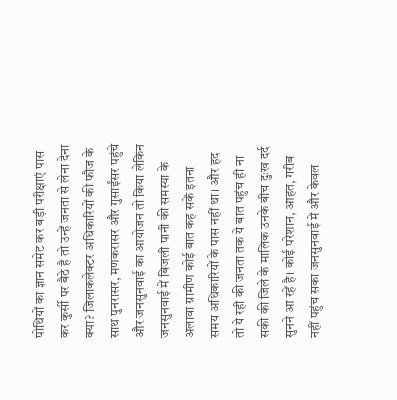पोथियों का ज्ञान समेट कर बड़ी परीक्षाएं पास कर कुर्सी पर बैठे है तो उन्हें जनता से लेना देना क्या? जिलाकलेक्टर अधिकारियों की फौज के साथ पुनरासर, मणकरासर और गुसाईंसर पहुंचे और जनसुनवाई का आयोजन तो किया लेकिन जनसुनवाई में बिजली पानी की समस्या के अलावा ग्रामीण कोई बात कह सकें इतना समय अधिकारियों के पास नहीं था। और हद तो ये रही की जनता तक ये बात पहुंच ही ना सकी की जिले के मालिक उनके बीच दुःख दर्द सुनने आ रहें है। कोई परेशान, आहत, गरीब नहीं पहुंच सका जनसुनवाई में और केवल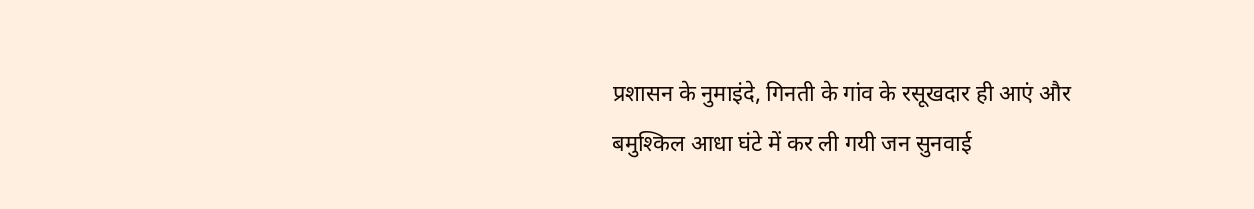प्रशासन के नुमाइंदे, गिनती के गांव के रसूखदार ही आएं और बमुश्किल आधा घंटे में कर ली गयी जन सुनवाई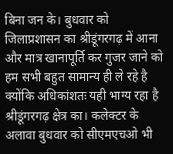बिना जन के। बुधवार को जिलाप्रशासन का श्रीडूंगरगढ़ में आना और मात्र खानापूर्ति कर गुजर जाने को हम सभी बहुत सामान्य ही ले रहे है क्योंकि अधिकांशतः यही भाग्य रहा है श्रीडूंगरगढ़ क्षेत्र का। कलेक्टर के अलावा बुधवार को सीएमएचओ भी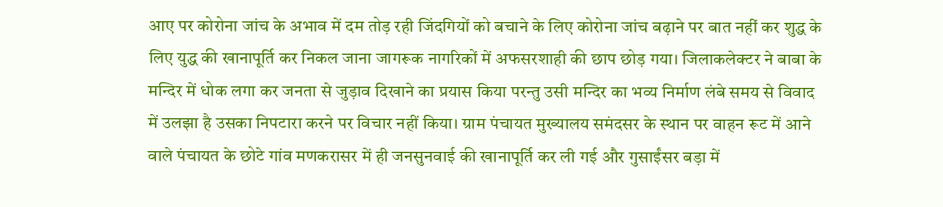आए पर कोरोना जांच के अभाव में दम तोड़ रही जिंदगियों को बचाने के लिए कोरोना जांच बढ़ाने पर बात नहीं कर शुद्ध के लिए युद्ध की खानापूर्ति कर निकल जाना जागरूक नागरिकों में अफसरशाही की छाप छोड़ गया। जिलाकलेक्टर ने बाबा के मन्दिर में धोक लगा कर जनता से जुड़ाव दिखाने का प्रयास किया परन्तु उसी मन्दिर का भव्य निर्माण लंबे समय से विवाद में उलझा है उसका निपटारा करने पर विचार नहीं किया। ग्राम पंचायत मुख्यालय समंदसर के स्थान पर वाहन रूट में आने वाले पंचायत के छोटे गांव मणकरासर में ही जनसुनवाई की खानापूर्ति कर ली गई और गुसाईंसर बड़ा में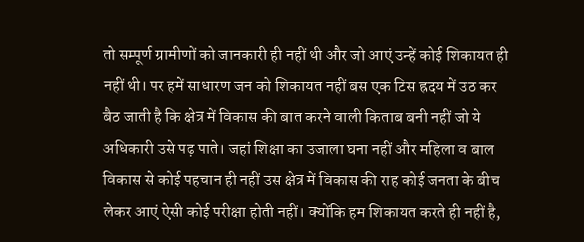तो सम्पूर्ण ग्रामीणों को जानकारी ही नहीं थी और जो आएं उन्हें कोई शिकायत ही नहीं थी। पर हमें साधारण जन को शिकायत नहीं बस एक टिस ह्रदय में उठ कर बैठ जाती है कि क्षेत्र में विकास की बात करने वाली किताब बनी नहीं जो ये अधिकारी उसे पढ़ पाते। जहां शिक्षा का उजाला घना नहीं और महिला व बाल विकास से कोई पहचान ही नहीं उस क्षेत्र में विकास की राह कोई जनता के बीच लेकर आएं ऐसी कोई परीक्षा होती नहीं। क्योंकि हम शिकायत करते ही नहीं है,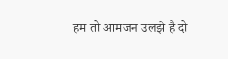हम तो आमजन उलझे है दो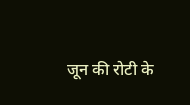जून की रोटी के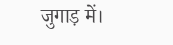जुगाड़ में।